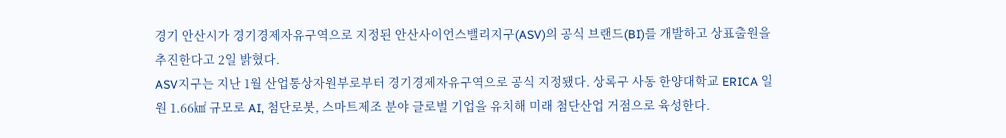경기 안산시가 경기경제자유구역으로 지정된 안산사이언스밸리지구(ASV)의 공식 브랜드(BI)를 개발하고 상표출원을 추진한다고 2일 밝혔다.
ASV지구는 지난 1월 산업통상자원부로부터 경기경제자유구역으로 공식 지정됐다. 상록구 사동 한양대학교 ERICA 일원 1.66㎢ 규모로 AI, 첨단로봇, 스마트제조 분야 글로벌 기업을 유치해 미래 첨단산업 거점으로 육성한다.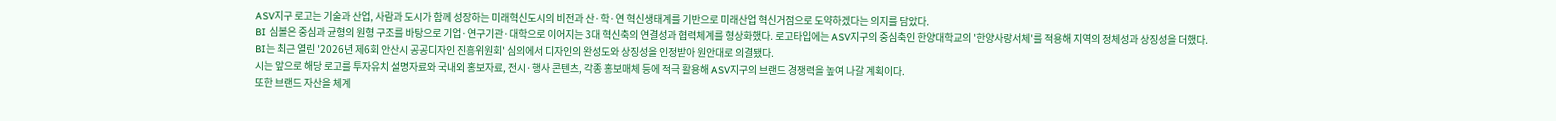ASV지구 로고는 기술과 산업, 사람과 도시가 함께 성장하는 미래혁신도시의 비전과 산·학·연 혁신생태계를 기반으로 미래산업 혁신거점으로 도약하겠다는 의지를 담았다.
BI 심볼은 중심과 균형의 원형 구조를 바탕으로 기업·연구기관·대학으로 이어지는 3대 혁신축의 연결성과 협력체계를 형상화했다. 로고타입에는 ASV지구의 중심축인 한양대학교의 '한양사랑서체'를 적용해 지역의 정체성과 상징성을 더했다.
BI는 최근 열린 '2026년 제6회 안산시 공공디자인 진흥위원회' 심의에서 디자인의 완성도와 상징성을 인정받아 원안대로 의결됐다.
시는 앞으로 해당 로고를 투자유치 설명자료와 국내외 홍보자료, 전시·행사 콘텐츠, 각종 홍보매체 등에 적극 활용해 ASV지구의 브랜드 경쟁력을 높여 나갈 계획이다.
또한 브랜드 자산을 체계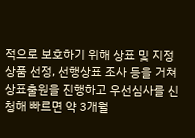적으로 보호하기 위해 상표 및 지정상품 선정, 선행상표 조사 등을 거쳐 상표출원을 진행하고 우선심사를 신청해 빠르면 약 3개월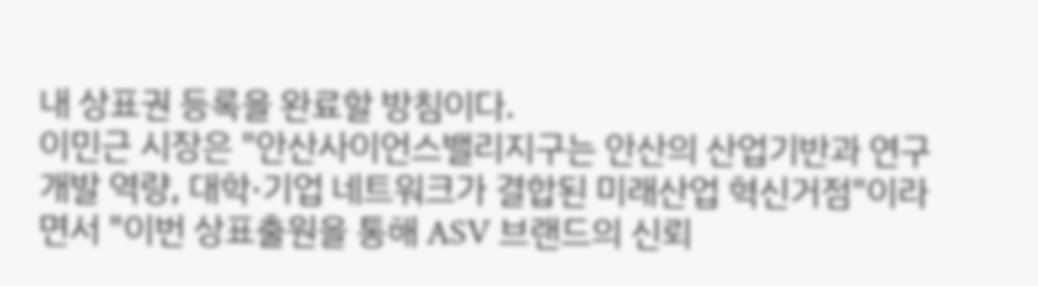내 상표권 등록을 완료할 방침이다.
이민근 시장은 "안산사이언스밸리지구는 안산의 산업기반과 연구개발 역량, 대학·기업 네트워크가 결합된 미래산업 혁신거점"이라면서 "이번 상표출원을 통해 ASV 브랜드의 신뢰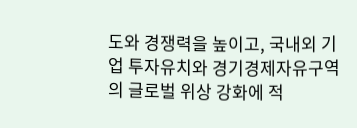도와 경쟁력을 높이고, 국내외 기업 투자유치와 경기경제자유구역의 글로벌 위상 강화에 적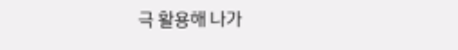극 활용해 나가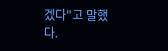겠다"고 말했다.